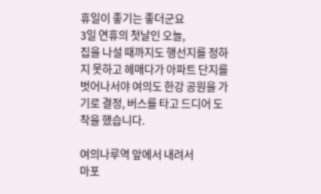휴일이 좋기는 좋더군요
3일 연휴의 첫날인 오늘,
집을 나설 때까지도 행선지를 정하지 못하고 헤매다가 아파트 단지를 벗어나서야 여의도 한강 공원을 가기로 결정, 버스를 타고 드디어 도착을 했습니다.

여의나루역 앞에서 내려서
마포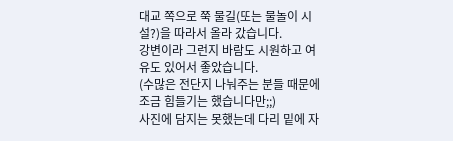대교 쪽으로 쭉 물길(또는 물놀이 시설?)을 따라서 올라 갔습니다.
강변이라 그런지 바람도 시원하고 여유도 있어서 좋았습니다.
(수많은 전단지 나눠주는 분들 때문에 조금 힘들기는 했습니다만;;)
사진에 담지는 못했는데 다리 밑에 자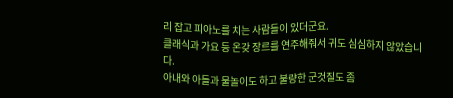리 잡고 피아노를 치는 사람들이 있더군요.
클래식과 가요 등 온갖 장르를 연주해줘서 귀도 심심하지 않았습니다.
아내와 아들과 물놀이도 하고 불량한 군것질도 좀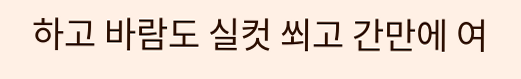하고 바람도 실컷 쐬고 간만에 여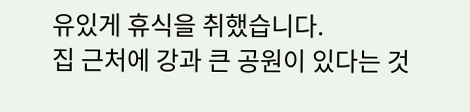유있게 휴식을 취했습니다.
집 근처에 강과 큰 공원이 있다는 것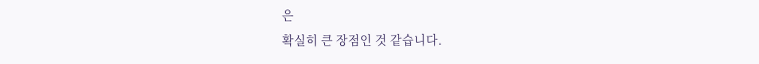은
확실히 큰 장점인 것 같습니다.